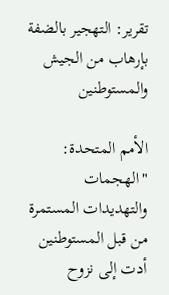تقرير: التهجير بالضفة بإرهاب من الجيش والمستوطنين

الأمم المتحدة: "الهجمات والتهديدات المستمرة من قبل المستوطنين أدت إلى نزوح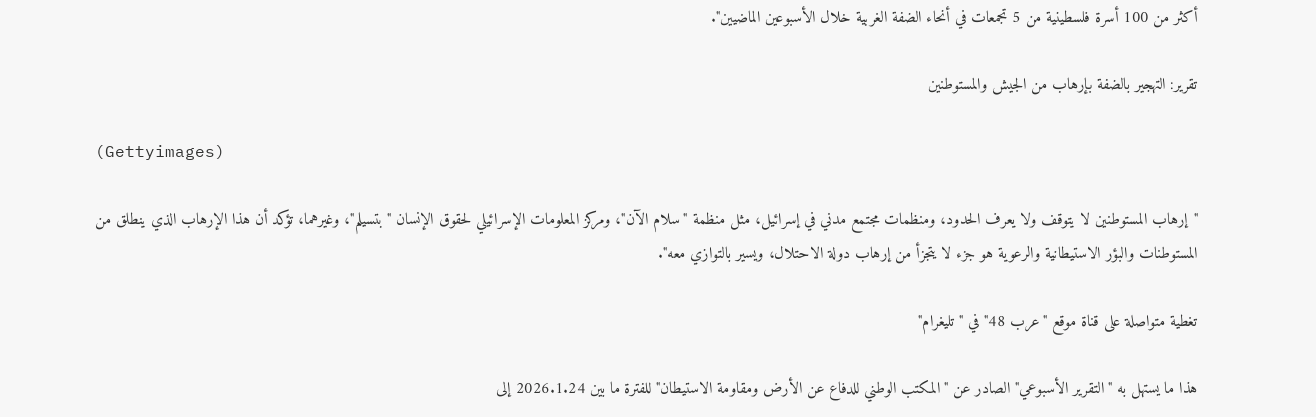أكثر من 100 أسرة فلسطينية من 5 تجمعات في أنحاء الضفة الغربية خلال الأسبوعين الماضيين".

تقرير: التهجير بالضفة بإرهاب من الجيش والمستوطنين

(Gettyimages)

"إرهاب المستوطنين لا يتوقف ولا يعرف الحدود، ومنظمات مجتمع مدني في إسرائيل، مثل منظمة "سلام الآن"، ومركز المعلومات الإسرائيلي لحقوق الإنسان "بتسيلم"، وغيرهما، تؤكد أن هذا الإرهاب الذي ينطلق من المستوطنات والبؤر الاستيطانية والرعوية هو جزء لا يتجزأ من إرهاب دولة الاحتلال، ويسير بالتوازي معه".

تغطية متواصلة على قناة موقع "عرب 48" في "تليغرام"

هذا ما يستهل به "التقرير الأسبوعي" الصادر عن "المكتب الوطني للدفاع عن الأرض ومقاومة الاستيطان" للفترة ما بين 2026.1.24 إلى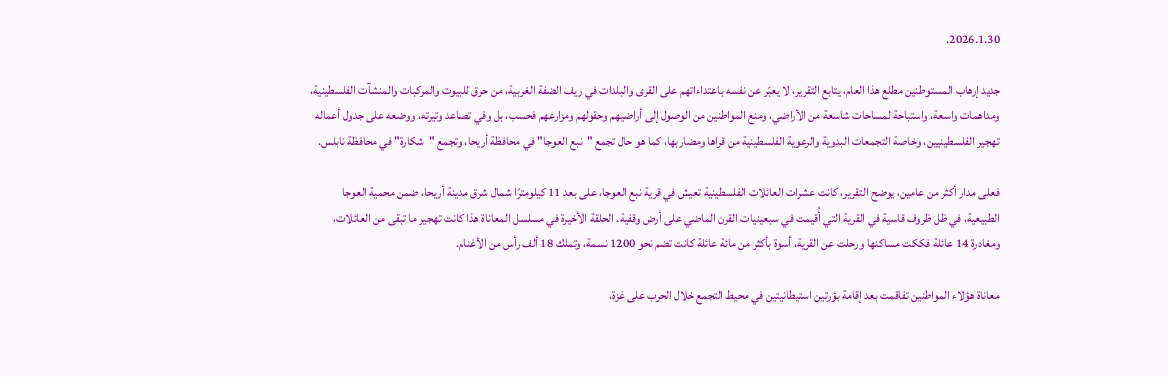2026.1.30.

جديد إرهاب المستوطنين مطلع هذا العام، يتابع التقرير، لا يعبّر عن نفسه باعتداءاتهم على القرى والبلدات في ريف الضفة الغربية، من حرق للبيوت والمركبات والمنشآت الفلسطينية، ومداهمات واسعة، واستباحة لمساحات شاسعة من الأراضي، ومنع المواطنين من الوصول إلى أراضيهم وحقولهم ومزارعهم فحسب، بل وفي تصاعد وتيرته، ووضعه على جدول أعماله تهجير الفلسطينيين، وخاصة التجمعات البدوية والرعوية الفلسطينية من قراها ومضاربها، كما هو حال تجمع "نبع العوجا" في محافظة أريحا، وتجمع "شكارة" في محافظة نابلس.

فعلى مدار أكثر من عامين، يوضح التقرير، كانت عشرات العائلات الفلسطينية تعيش في قرية نبع العوجا، على بعد 11 كيلومترًا شمال شرق مدينة أريحا، ضمن محمية العوجا الطبيعية، في ظل ظروف قاسية في القرية التي أُقيمت في سبعينيات القرن الماضي على أرض وقفية. الحلقة الأخيرة في مسلسل المعاناة هذا كانت تهجير ما تبقى من العائلات، ومغادرة 14 عائلة فككت مساكنها ورحلت عن القرية، أسوة بأكثر من مائة عائلة كانت تضم نحو 1200 نسمة، وتملك 18 ألف رأس من الأغنام.

معاناة هؤلاء المواطنين تفاقمت بعد إقامة بؤرتين استيطانيتين في محيط التجمع خلال الحرب على غزة،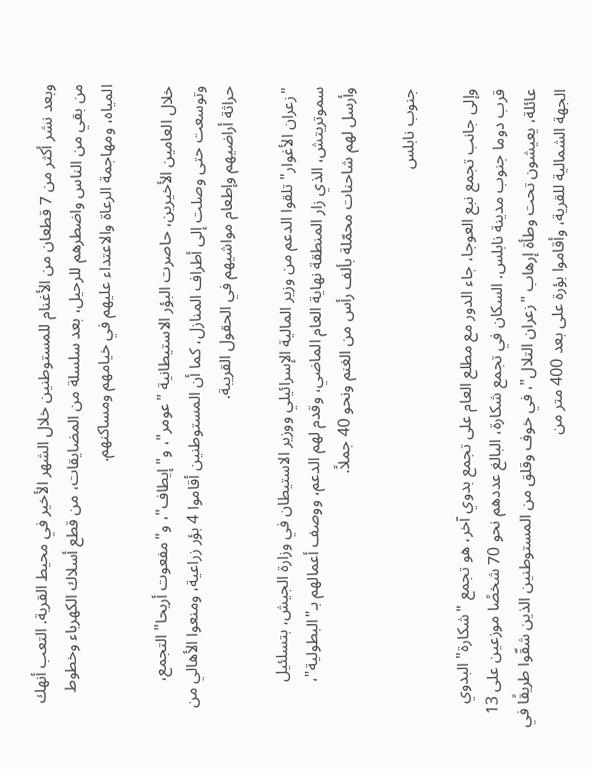وبعد نشر أكثر من 7 قطعان من الأغنام للمستوطنين خلال الشهر الأخير في محيط القرية. التعب أنهك من بقي من الناس واضطرهم للرحيل، بعد سلسلة من المضايقات، من قطع أسلاك الكهرباء وخطوط المياه، ومهاجمة الرعاة والاعتداء عليهم في خيامهم ومساكنهم.

خلال العامين الأخيرين، حاصرت البؤر الاستيطانية "عومر"، و"إيطاف"، و"مفعوت أريحا" التجمع، وتوسعت حتى وصلت إلى أطراف المنازل، كما أن المستوطنين أقاموا 4 بؤر زراعية، ومنعوا الأهالي من حراثة أراضيهم وإطعام مواشيهم في الحقول القريبة.

"زعران الأغوار" تلقوا الدعم من وزير المالية الإسرائيلي ووزير الاستيطان في وزارة الجيش، بتسلئيل سموتريتش، الذي زار المنطقة نهاية العام الماضي، وقدم لهم الدعم، ووصف أعمالهم بـ"البطولية"، وأرسل لهم شاحنات محمّلة بألف رأس من الغنم ونحو 40 جملاً.

جنوب نابلس

وإلى جانب تجمع نبع العوجا، جاء الدور مع مطلع العام على تجمع بدوي آخر، هو تجمع "شكارة" البدوي قرب دوما جنوب مدينة نابلس. السكان في تجمع شكارة، البالغ عددهم نحو 70 شخصًا موزعين على 13 عائلة، يعيشون تحت وطأة إرهاب "زعران التلال"، في خوف وقلق من المستوطنين الذين شقّوا طريقًا في الجهة الشمالية للقرية، وأقاموا بؤرة على بعد 400 متر من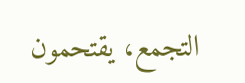التجمع، يقتحمون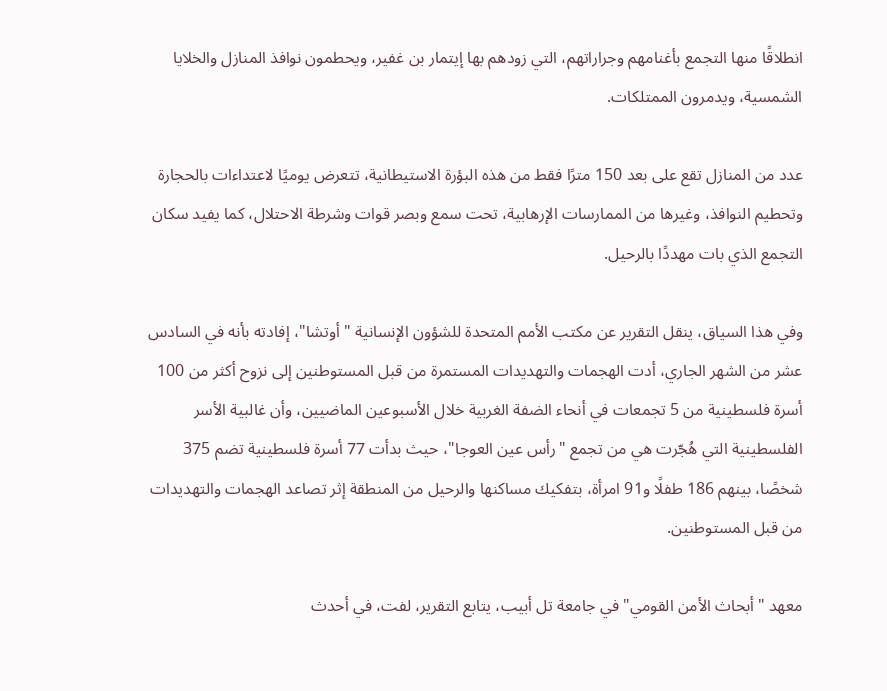انطلاقًا منها التجمع بأغنامهم وجراراتهم، التي زودهم بها إيتمار بن غفير، ويحطمون نوافذ المنازل والخلايا الشمسية، ويدمرون الممتلكات.

عدد من المنازل تقع على بعد 150 مترًا فقط من هذه البؤرة الاستيطانية، تتعرض يوميًا لاعتداءات بالحجارة وتحطيم النوافذ، وغيرها من الممارسات الإرهابية، تحت سمع وبصر قوات وشرطة الاحتلال، كما يفيد سكان التجمع الذي بات مهددًا بالرحيل.

وفي هذا السياق، ينقل التقرير عن مكتب الأمم المتحدة للشؤون الإنسانية "أوتشا"، إفادته بأنه في السادس عشر من الشهر الجاري، أدت الهجمات والتهديدات المستمرة من قبل المستوطنين إلى نزوح أكثر من 100 أسرة فلسطينية من 5 تجمعات في أنحاء الضفة الغربية خلال الأسبوعين الماضيين، وأن غالبية الأسر الفلسطينية التي هُجّرت هي من تجمع "رأس عين العوجا"، حيث بدأت 77 أسرة فلسطينية تضم 375 شخصًا، بينهم 186 طفلًا و91 امرأة، بتفكيك مساكنها والرحيل من المنطقة إثر تصاعد الهجمات والتهديدات من قبل المستوطنين.

معهد "أبحاث الأمن القومي" في جامعة تل أبيب، يتابع التقرير، لفت، في أحدث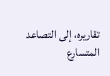تقاريره، إلى التصاعد المتسارع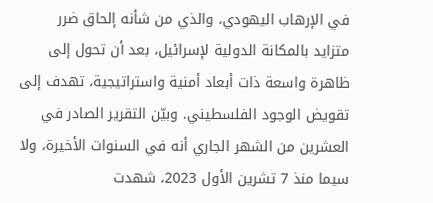في الإرهاب اليهودي، والذي من شأنه إلحاق ضرر متزايد بالمكانة الدولية لإسرائيل، بعد أن تحول إلى ظاهرة واسعة ذات أبعاد أمنية واستراتيجية، تهدف إلى تقويض الوجود الفلسطيني. وبيّن التقرير الصادر في العشرين من الشهر الجاري أنه في السنوات الأخيرة، ولا سيما منذ 7 تشرين الأول 2023، شهدت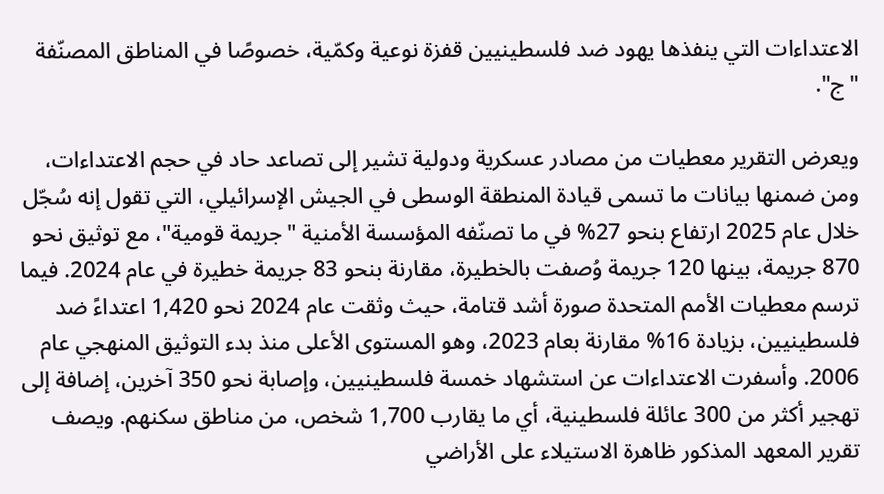الاعتداءات التي ينفذها يهود ضد فلسطينيين قفزة نوعية وكمّية، خصوصًا في المناطق المصنّفة "ج".

ويعرض التقرير معطيات من مصادر عسكرية ودولية تشير إلى تصاعد حاد في حجم الاعتداءات، ومن ضمنها بيانات ما تسمى قيادة المنطقة الوسطى في الجيش الإسرائيلي، التي تقول إنه سُجّل خلال عام 2025 ارتفاع بنحو 27% في ما تصنّفه المؤسسة الأمنية "جريمة قومية"، مع توثيق نحو 870 جريمة، بينها 120 جريمة وُصفت بالخطيرة، مقارنة بنحو 83 جريمة خطيرة في عام 2024. فيما ترسم معطيات الأمم المتحدة صورة أشد قتامة، حيث وثقت عام 2024 نحو 1,420 اعتداءً ضد فلسطينيين، بزيادة 16% مقارنة بعام 2023، وهو المستوى الأعلى منذ بدء التوثيق المنهجي عام 2006. وأسفرت الاعتداءات عن استشهاد خمسة فلسطينيين، وإصابة نحو 350 آخرين، إضافة إلى تهجير أكثر من 300 عائلة فلسطينية، أي ما يقارب 1,700 شخص، من مناطق سكنهم. ويصف تقرير المعهد المذكور ظاهرة الاستيلاء على الأراضي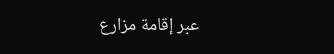عبر إقامة مزارع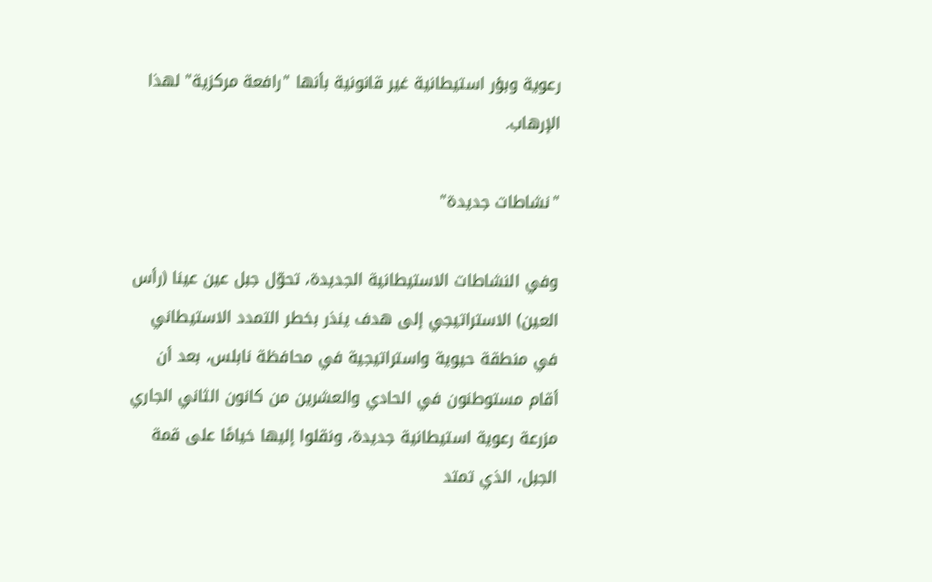رعوية وبؤر استيطانية غير قانونية بأنها "رافعة مركزية" لهذا الإرهاب.

"نشاطات جديدة"

وفي النشاطات الاستيطانية الجديدة، تحوّل جبل عين عينا (رأس العين) الاستراتيجي إلى هدف ينذر بخطر التمدد الاستيطاني في منطقة حيوية واستراتيجية في محافظة نابلس، بعد أن أقام مستوطنون في الحادي والعشرين من كانون الثاني الجاري مزرعة رعوية استيطانية جديدة، ونقلوا إليها خيامًا على قمة الجبل، الذي تمتد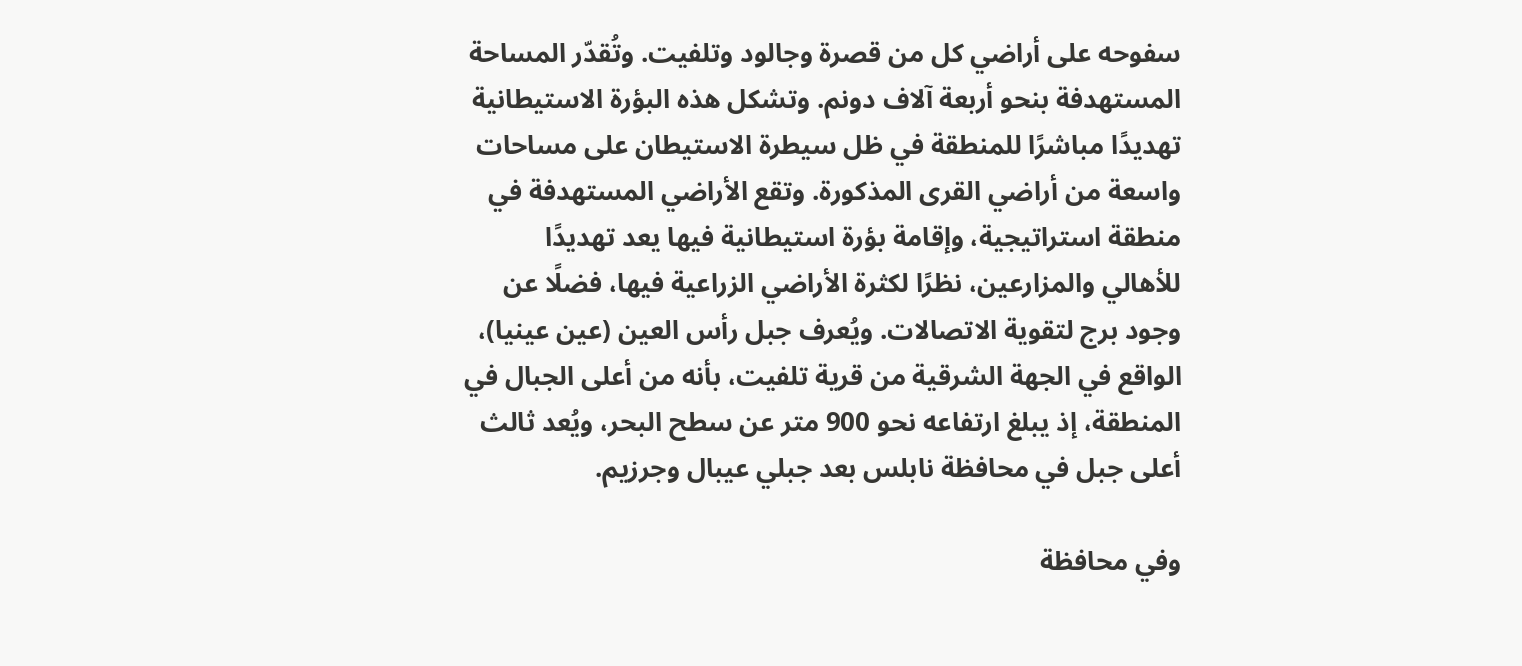سفوحه على أراضي كل من قصرة وجالود وتلفيت. وتُقدّر المساحة المستهدفة بنحو أربعة آلاف دونم. وتشكل هذه البؤرة الاستيطانية تهديدًا مباشرًا للمنطقة في ظل سيطرة الاستيطان على مساحات واسعة من أراضي القرى المذكورة. وتقع الأراضي المستهدفة في منطقة استراتيجية، وإقامة بؤرة استيطانية فيها يعد تهديدًا للأهالي والمزارعين، نظرًا لكثرة الأراضي الزراعية فيها، فضلًا عن وجود برج لتقوية الاتصالات. ويُعرف جبل رأس العين (عين عينيا)، الواقع في الجهة الشرقية من قرية تلفيت، بأنه من أعلى الجبال في المنطقة، إذ يبلغ ارتفاعه نحو 900 متر عن سطح البحر، ويُعد ثالث أعلى جبل في محافظة نابلس بعد جبلي عيبال وجرزيم.

وفي محافظة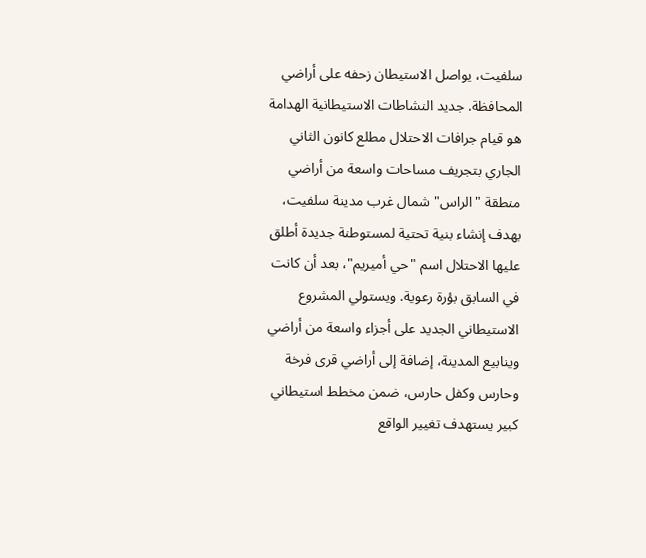سلفيت، يواصل الاستيطان زحفه على أراضي المحافظة. جديد النشاطات الاستيطانية الهدامة هو قيام جرافات الاحتلال مطلع كانون الثاني الجاري بتجريف مساحات واسعة من أراضي منطقة "الراس" شمال غرب مدينة سلفيت، بهدف إنشاء بنية تحتية لمستوطنة جديدة أطلق عليها الاحتلال اسم "حي أميريم"، بعد أن كانت في السابق بؤرة رعوية. ويستولي المشروع الاستيطاني الجديد على أجزاء واسعة من أراضي وينابيع المدينة، إضافة إلى أراضي قرى فرخة وحارس وكفل حارس، ضمن مخطط استيطاني كبير يستهدف تغيير الواقع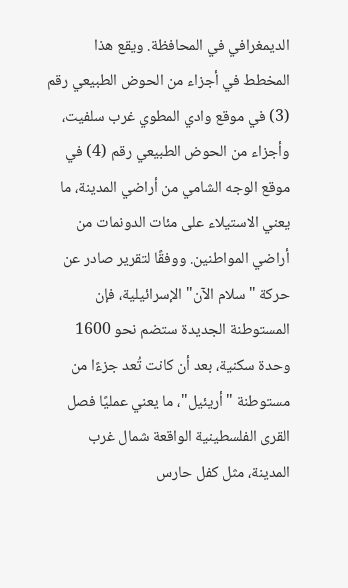الديمغرافي في المحافظة. ويقع هذا المخطط في أجزاء من الحوض الطبيعي رقم (3) في موقع وادي المطوي غرب سلفيت، وأجزاء من الحوض الطبيعي رقم (4) في موقع الوجه الشامي من أراضي المدينة، ما يعني الاستيلاء على مئات الدونمات من أراضي المواطنين. ووفقًا لتقرير صادر عن حركة "سلام الآن" الإسرائيلية، فإن المستوطنة الجديدة ستضم نحو 1600 وحدة سكنية، بعد أن كانت تُعد جزءًا من مستوطنة "أريئيل"، ما يعني عمليًا فصل القرى الفلسطينية الواقعة شمال غرب المدينة، مثل كفل حارس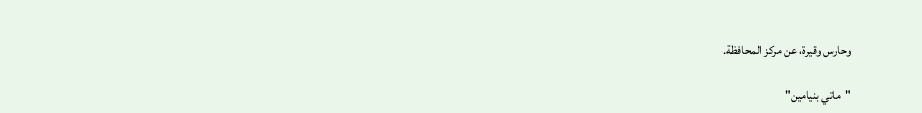وحارس وقيرة، عن مركز المحافظة.

"ماتي بنيامين"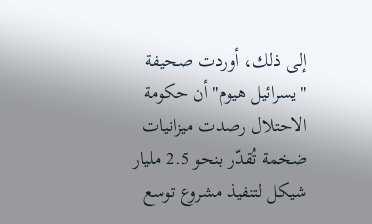إلى ذلك، أوردت صحيفة "يسرائيل هيوم" أن حكومة الاحتلال رصدت ميزانيات ضخمة تُقدّر بنحو 2.5 مليار شيكل لتنفيذ مشروع توسع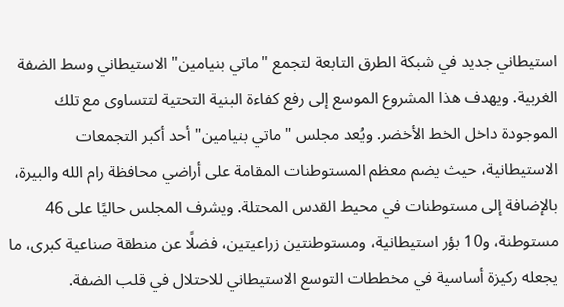استيطاني جديد في شبكة الطرق التابعة لتجمع "ماتي بنيامين" الاستيطاني وسط الضفة الغربية. ويهدف هذا المشروع الموسع إلى رفع كفاءة البنية التحتية لتتساوى مع تلك الموجودة داخل الخط الأخضر. ويُعد مجلس "ماتي بنيامين" أحد أكبر التجمعات الاستيطانية، حيث يضم معظم المستوطنات المقامة على أراضي محافظة رام الله والبيرة، بالإضافة إلى مستوطنات في محيط القدس المحتلة. ويشرف المجلس حاليًا على 46 مستوطنة، و10 بؤر استيطانية، ومستوطنتين زراعيتين، فضلًا عن منطقة صناعية كبرى، ما يجعله ركيزة أساسية في مخططات التوسع الاستيطاني للاحتلال في قلب الضفة.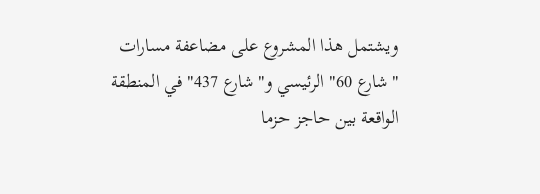ويشتمل هذا المشروع على مضاعفة مسارات "شارع 60" الرئيسي و"شارع 437" في المنطقة الواقعة بين حاجز حزما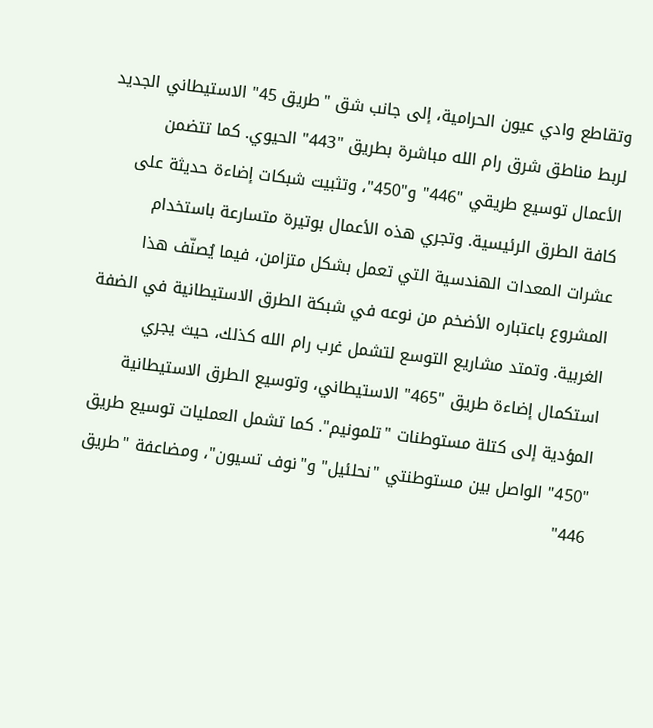وتقاطع وادي عيون الحرامية، إلى جانب شق "طريق 45" الاستيطاني الجديد لربط مناطق شرق رام الله مباشرة بطريق "443" الحيوي. كما تتضمن الأعمال توسيع طريقي "446" و"450"، وتثبيت شبكات إضاءة حديثة على كافة الطرق الرئيسية. وتجري هذه الأعمال بوتيرة متسارعة باستخدام عشرات المعدات الهندسية التي تعمل بشكل متزامن، فيما يُصنّف هذا المشروع باعتباره الأضخم من نوعه في شبكة الطرق الاستيطانية في الضفة الغربية. وتمتد مشاريع التوسع لتشمل غرب رام الله كذلك، حيث يجري استكمال إضاءة طريق "465" الاستيطاني، وتوسيع الطرق الاستيطانية المؤدية إلى كتلة مستوطنات "تلمونيم". كما تشمل العمليات توسيع طريق "450" الواصل بين مستوطنتي "نحلئيل" و"نوف تسيون"، ومضاعفة "طريق 446"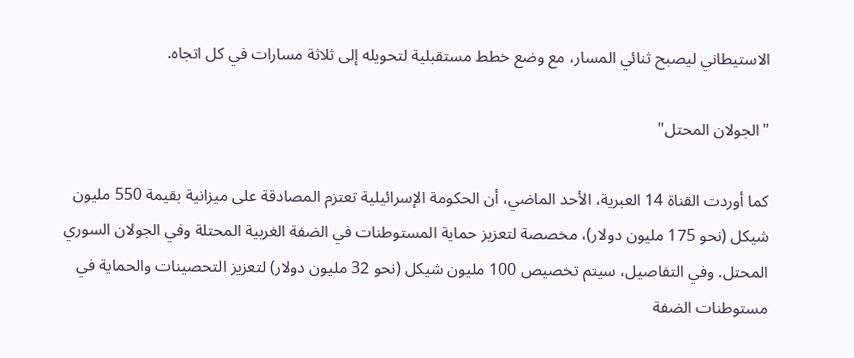الاستيطاني ليصبح ثنائي المسار، مع وضع خطط مستقبلية لتحويله إلى ثلاثة مسارات في كل اتجاه.

"الجولان المحتل"

كما أوردت القناة 14 العبرية، الأحد الماضي، أن الحكومة الإسرائيلية تعتزم المصادقة على ميزانية بقيمة 550 مليون شيكل (نحو 175 مليون دولار)، مخصصة لتعزيز حماية المستوطنات في الضفة الغربية المحتلة وفي الجولان السوري المحتل. وفي التفاصيل، سيتم تخصيص 100 مليون شيكل (نحو 32 مليون دولار) لتعزيز التحصينات والحماية في مستوطنات الضفة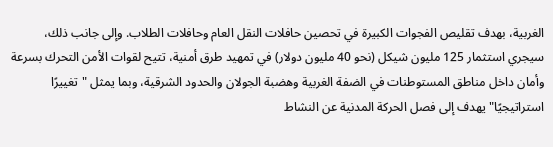الغربية، بهدف تقليص الفجوات الكبيرة في تحصين حافلات النقل العام وحافلات الطلاب. وإلى جانب ذلك، سيجري استثمار 125 مليون شيكل (نحو 40 مليون دولار) في تمهيد طرق أمنية، تتيح لقوات الأمن التحرك بسرعة وأمان داخل مناطق المستوطنات في الضفة الغربية وهضبة الجولان والحدود الشرقية، وبما يمثل "تغييرًا استراتيجيًا" يهدف إلى فصل الحركة المدنية عن النشاط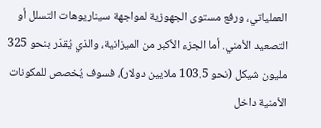العملياتي، ورفع مستوى الجهوزية لمواجهة سيناريوهات التسلل أو التصعيد الأمني. أما الجزء الأكبر من الميزانية، والذي يُقدّر بنحو 325 مليون شيكل (نحو 103.5 ملايين دولار)، فسوف يُخصص للمكونات الأمنية داخل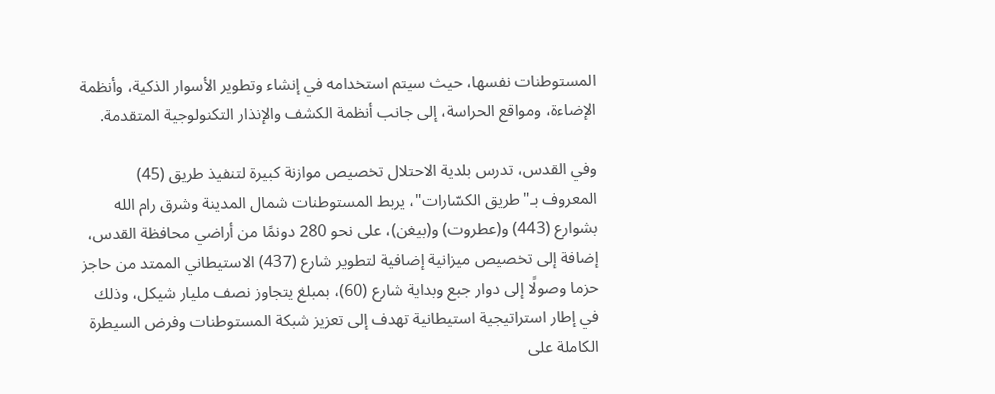المستوطنات نفسها، حيث سيتم استخدامه في إنشاء وتطوير الأسوار الذكية، وأنظمة الإضاءة، ومواقع الحراسة، إلى جانب أنظمة الكشف والإنذار التكنولوجية المتقدمة.

وفي القدس، تدرس بلدية الاحتلال تخصيص موازنة كبيرة لتنفيذ طريق (45) المعروف بـ"طريق الكسّارات"، يربط المستوطنات شمال المدينة وشرق رام الله بشوارع (443) و(عطروت) و(بيغن)، على نحو 280 دونمًا من أراضي محافظة القدس، إضافة إلى تخصيص ميزانية إضافية لتطوير شارع (437) الاستيطاني الممتد من حاجز حزما وصولًا إلى دوار جبع وبداية شارع (60)، بمبلغ يتجاوز نصف مليار شيكل، وذلك في إطار استراتيجية استيطانية تهدف إلى تعزيز شبكة المستوطنات وفرض السيطرة الكاملة على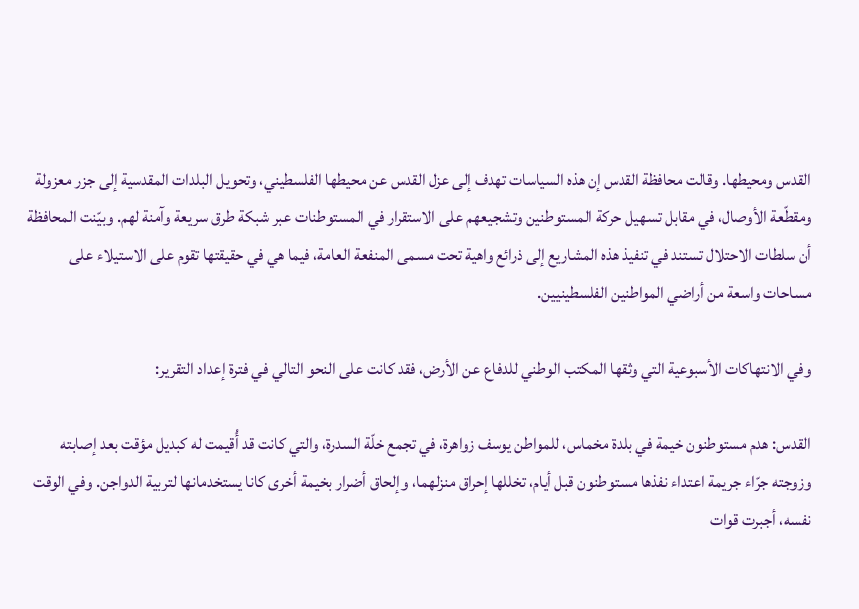القدس ومحيطها. وقالت محافظة القدس إن هذه السياسات تهدف إلى عزل القدس عن محيطها الفلسطيني، وتحويل البلدات المقدسية إلى جزر معزولة ومقطّعة الأوصال، في مقابل تسهيل حركة المستوطنين وتشجيعهم على الاستقرار في المستوطنات عبر شبكة طرق سريعة وآمنة لهم. وبيّنت المحافظة أن سلطات الاحتلال تستند في تنفيذ هذه المشاريع إلى ذرائع واهية تحت مسمى المنفعة العامة، فيما هي في حقيقتها تقوم على الاستيلاء على مساحات واسعة من أراضي المواطنين الفلسطينيين.

وفي الانتهاكات الأسبوعية التي وثقها المكتب الوطني للدفاع عن الأرض، فقد كانت على النحو التالي في فترة إعداد التقرير:

القدس: هدم مستوطنون خيمة في بلدة مخماس، للمواطن يوسف زواهرة، في تجمع خلّة السدرة، والتي كانت قد أُقيمت له كبديل مؤقت بعد إصابته وزوجته جرّاء جريمة اعتداء نفذها مستوطنون قبل أيام، تخللها إحراق منزلهما، وإلحاق أضرار بخيمة أخرى كانا يستخدمانها لتربية الدواجن. وفي الوقت نفسه، أجبرت قوات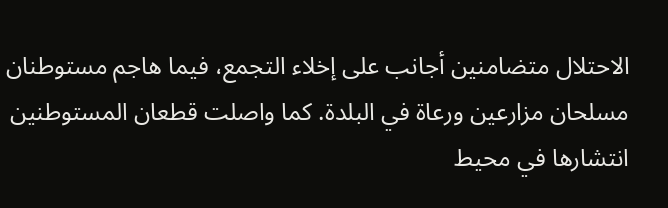الاحتلال متضامنين أجانب على إخلاء التجمع، فيما هاجم مستوطنان مسلحان مزارعين ورعاة في البلدة. كما واصلت قطعان المستوطنين انتشارها في محيط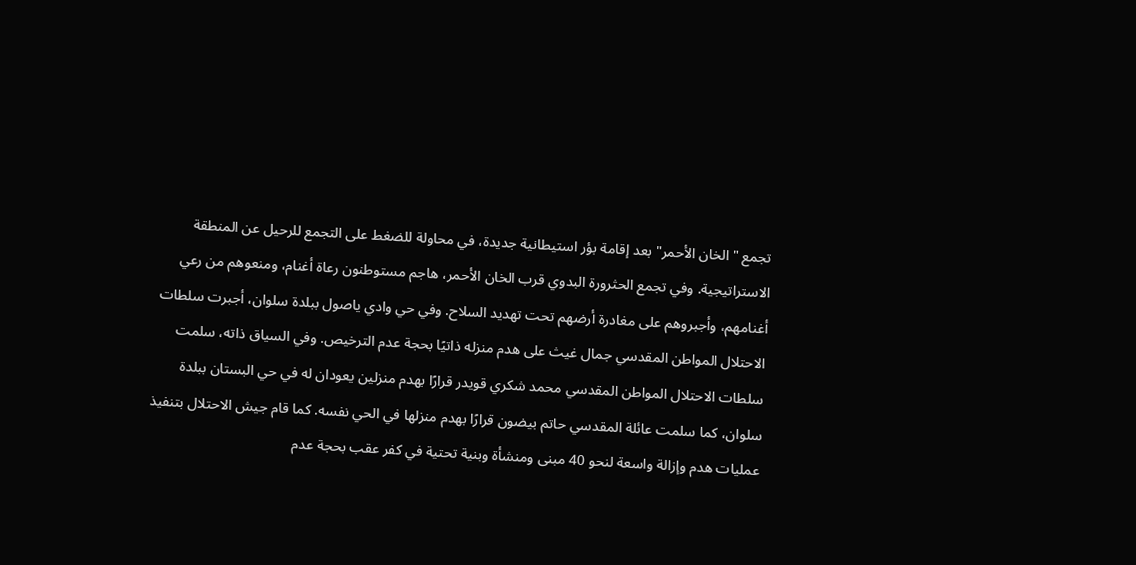تجمع "الخان الأحمر" بعد إقامة بؤر استيطانية جديدة، في محاولة للضغط على التجمع للرحيل عن المنطقة الاستراتيجية. وفي تجمع الحثرورة البدوي قرب الخان الأحمر، هاجم مستوطنون رعاة أغنام، ومنعوهم من رعي أغنامهم، وأجبروهم على مغادرة أرضهم تحت تهديد السلاح. وفي حي وادي ياصول ببلدة سلوان، أجبرت سلطات الاحتلال المواطن المقدسي جمال غيث على هدم منزله ذاتيًا بحجة عدم الترخيص. وفي السياق ذاته، سلمت سلطات الاحتلال المواطن المقدسي محمد شكري قويدر قرارًا بهدم منزلين يعودان له في حي البستان ببلدة سلوان، كما سلمت عائلة المقدسي حاتم بيضون قرارًا بهدم منزلها في الحي نفسه. كما قام جيش الاحتلال بتنفيذ عمليات هدم وإزالة واسعة لنحو 40 مبنى ومنشأة وبنية تحتية في كفر عقب بحجة عدم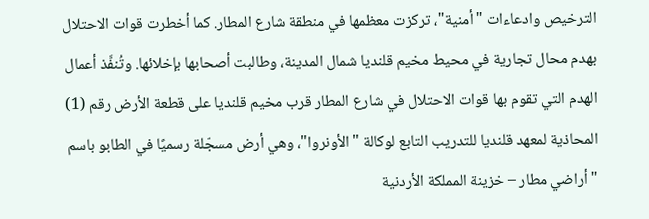الترخيص وادعاءات "أمنية"، تركزت معظمها في منطقة شارع المطار. كما أخطرت قوات الاحتلال بهدم محال تجارية في محيط مخيم قلنديا شمال المدينة، وطالبت أصحابها بإخلائها. وتُنفَّذ أعمال الهدم التي تقوم بها قوات الاحتلال في شارع المطار قرب مخيم قلنديا على قطعة الأرض رقم (1) المحاذية لمعهد قلنديا للتدريب التابع لوكالة "الأونروا"، وهي أرض مسجّلة رسميًا في الطابو باسم "أراضي مطار – خزينة المملكة الأردنية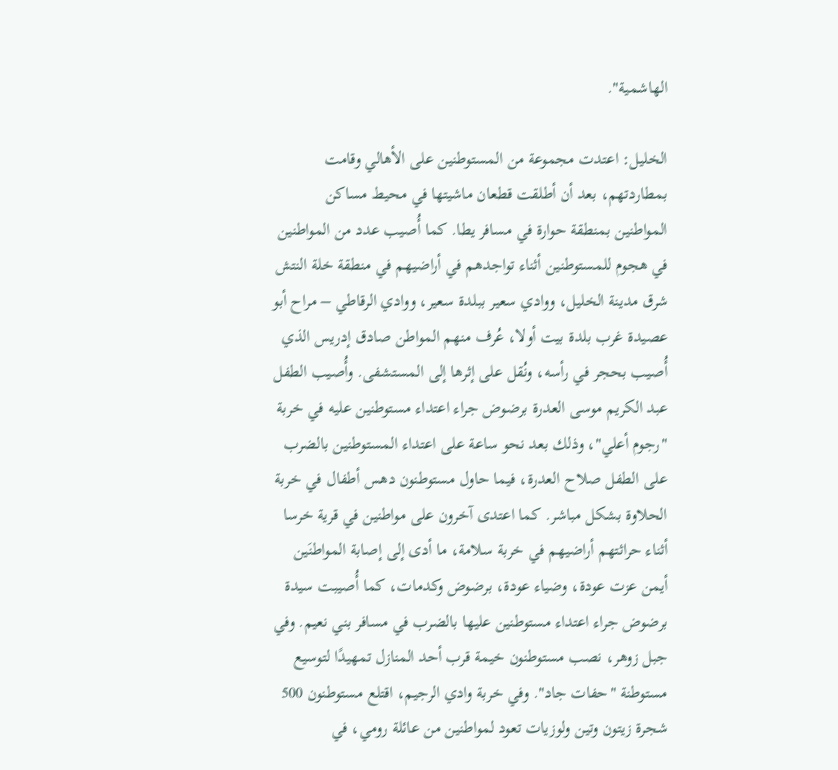الهاشمية".

الخليل: اعتدت مجموعة من المستوطنين على الأهالي وقامت بمطاردتهم، بعد أن أطلقت قطعان ماشيتها في محيط مساكن المواطنين بمنطقة حوارة في مسافر يطا. كما أُصيب عدد من المواطنين في هجوم للمستوطنين أثناء تواجدهم في أراضيهم في منطقة خلة النتش شرق مدينة الخليل، ووادي سعير ببلدة سعير، ووادي الرقاطي – مراح أبو عصيدة غرب بلدة بيت أولا، عُرف منهم المواطن صادق إدريس الذي أُصيب بحجر في رأسه، ونُقل على إثرها إلى المستشفى. وأُصيب الطفل عبد الكريم موسى العدرة برضوض جراء اعتداء مستوطنين عليه في خربة "رجوم أعلي"، وذلك بعد نحو ساعة على اعتداء المستوطنين بالضرب على الطفل صلاح العدرة، فيما حاول مستوطنون دهس أطفال في خربة الحلاوة بشكل مباشر. كما اعتدى آخرون على مواطنين في قرية خرسا أثناء حراثتهم أراضيهم في خربة سلامة، ما أدى إلى إصابة المواطنَين أيمن عزت عودة، وضياء عودة، برضوض وكدمات، كما أُصيبت سيدة برضوض جراء اعتداء مستوطنين عليها بالضرب في مسافر بني نعيم. وفي جبل زوهر، نصب مستوطنون خيمة قرب أحد المنازل تمهيدًا لتوسيع مستوطنة "حفات جاد". وفي خربة وادي الرجيم، اقتلع مستوطنون 500 شجرة زيتون وتين ولوزيات تعود لمواطنين من عائلة رومي، في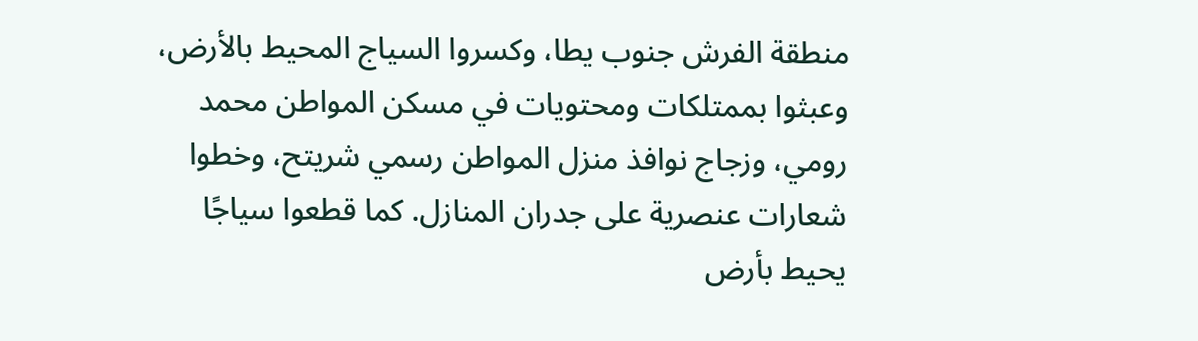منطقة الفرش جنوب يطا، وكسروا السياج المحيط بالأرض، وعبثوا بممتلكات ومحتويات في مسكن المواطن محمد رومي، وزجاج نوافذ منزل المواطن رسمي شريتح، وخطوا شعارات عنصرية على جدران المنازل. كما قطعوا سياجًا يحيط بأرض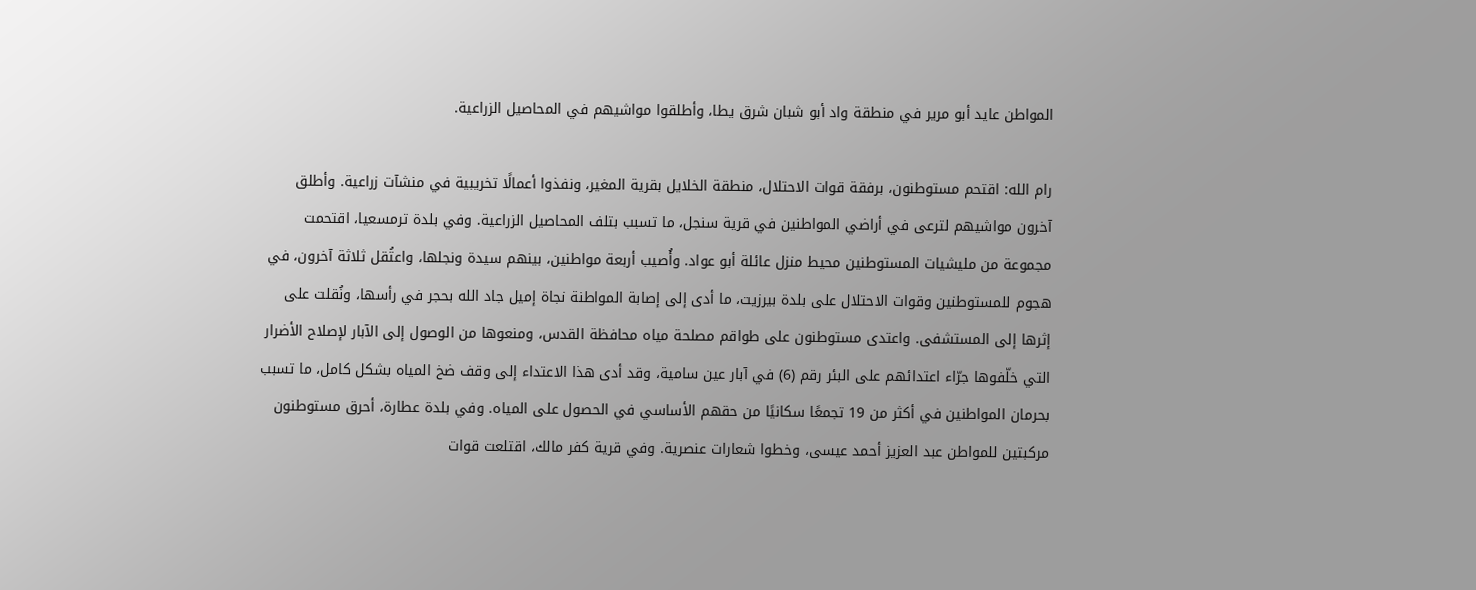المواطن عايد أبو مرير في منطقة واد أبو شبان شرق يطا، وأطلقوا مواشيهم في المحاصيل الزراعية.

رام الله: اقتحم مستوطنون، برفقة قوات الاحتلال، منطقة الخلايل بقرية المغير، ونفذوا أعمالًا تخريبية في منشآت زراعية. وأطلق آخرون مواشيهم لترعى في أراضي المواطنين في قرية سنجل، ما تسبب بتلف المحاصيل الزراعية. وفي بلدة ترمسعيا، اقتحمت مجموعة من مليشيات المستوطنين محيط منزل عائلة أبو عواد. وأُصيب أربعة مواطنين، بينهم سيدة ونجلها، واعتُقل ثلاثة آخرون، في هجوم للمستوطنين وقوات الاحتلال على بلدة بيرزيت، ما أدى إلى إصابة المواطنة نجاة إميل جاد الله بحجر في رأسها، ونُقلت على إثرها إلى المستشفى. واعتدى مستوطنون على طواقم مصلحة مياه محافظة القدس، ومنعوها من الوصول إلى الآبار لإصلاح الأضرار التي خلّفوها جرّاء اعتدائهم على البئر رقم (6) في آبار عين سامية، وقد أدى هذا الاعتداء إلى وقف ضخ المياه بشكل كامل، ما تسبب بحرمان المواطنين في أكثر من 19 تجمعًا سكانيًا من حقهم الأساسي في الحصول على المياه. وفي بلدة عطارة، أحرق مستوطنون مركبتين للمواطن عبد العزيز أحمد عيسى، وخطوا شعارات عنصرية. وفي قرية كفر مالك، اقتلعت قوات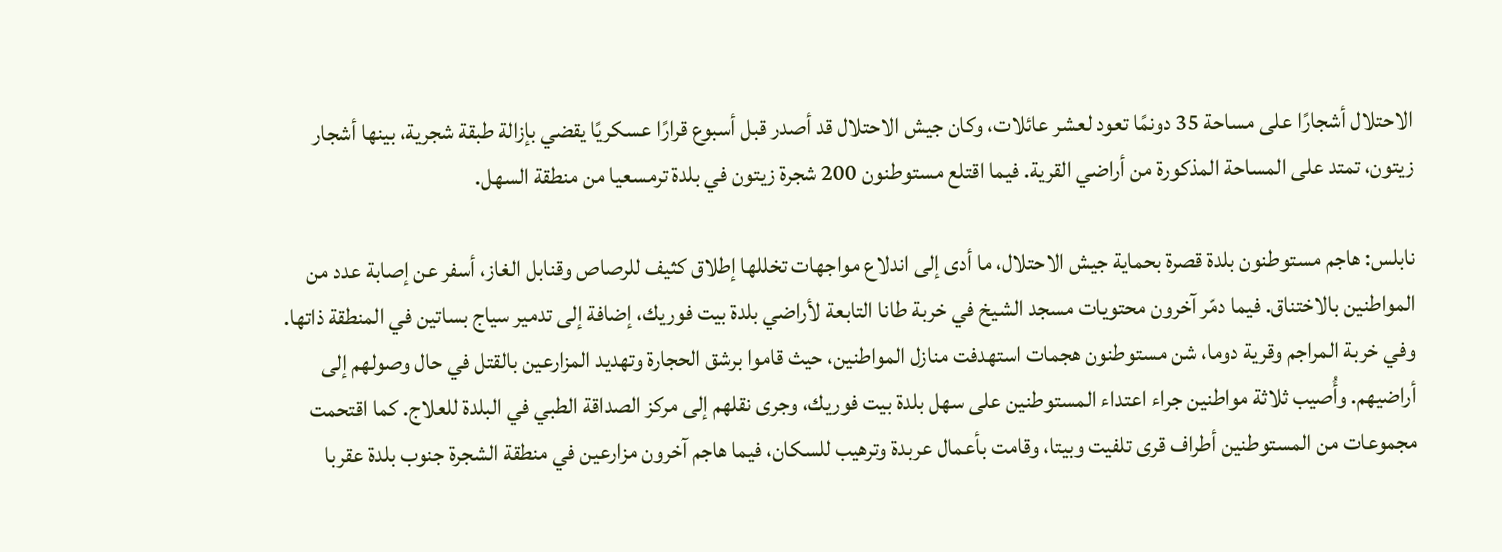الاحتلال أشجارًا على مساحة 35 دونمًا تعود لعشر عائلات، وكان جيش الاحتلال قد أصدر قبل أسبوع قرارًا عسكريًا يقضي بإزالة طبقة شجرية، بينها أشجار زيتون، تمتد على المساحة المذكورة من أراضي القرية. فيما اقتلع مستوطنون 200 شجرة زيتون في بلدة ترمسعيا من منطقة السهل.

نابلس: هاجم مستوطنون بلدة قصرة بحماية جيش الاحتلال، ما أدى إلى اندلاع مواجهات تخللها إطلاق كثيف للرصاص وقنابل الغاز، أسفر عن إصابة عدد من المواطنين بالاختناق. فيما دمّر آخرون محتويات مسجد الشيخ في خربة طانا التابعة لأراضي بلدة بيت فوريك، إضافة إلى تدمير سياج بساتين في المنطقة ذاتها. وفي خربة المراجم وقرية دوما، شن مستوطنون هجمات استهدفت منازل المواطنين، حيث قاموا برشق الحجارة وتهديد المزارعين بالقتل في حال وصولهم إلى أراضيهم. وأُصيب ثلاثة مواطنين جراء اعتداء المستوطنين على سهل بلدة بيت فوريك، وجرى نقلهم إلى مركز الصداقة الطبي في البلدة للعلاج. كما اقتحمت مجموعات من المستوطنين أطراف قرى تلفيت وبيتا، وقامت بأعمال عربدة وترهيب للسكان، فيما هاجم آخرون مزارعين في منطقة الشجرة جنوب بلدة عقربا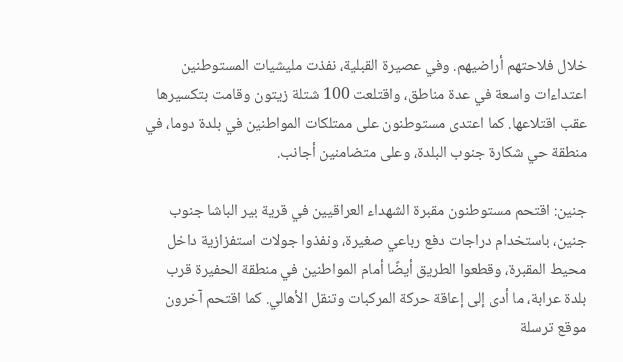خلال فلاحتهم أراضيهم. وفي عصيرة القبلية، نفذت مليشيات المستوطنين اعتداءات واسعة في عدة مناطق، واقتلعت 100 شتلة زيتون وقامت بتكسيرها عقب اقتلاعها. كما اعتدى مستوطنون على ممتلكات المواطنين في بلدة دوما، في منطقة حي شكارة جنوب البلدة، وعلى متضامنين أجانب.

جنين: اقتحم مستوطنون مقبرة الشهداء العراقيين في قرية بير الباشا جنوب جنين، باستخدام دراجات دفع رباعي صغيرة، ونفذوا جولات استفزازية داخل محيط المقبرة، وقطعوا الطريق أيضًا أمام المواطنين في منطقة الحفيرة قرب بلدة عرابة، ما أدى إلى إعاقة حركة المركبات وتنقل الأهالي. كما اقتحم آخرون موقع ترسلة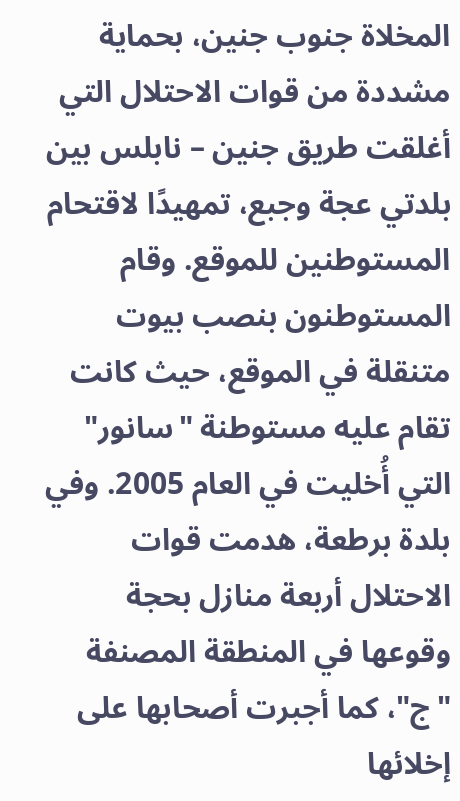المخلاة جنوب جنين، بحماية مشددة من قوات الاحتلال التي أغلقت طريق جنين – نابلس بين بلدتي عجة وجبع، تمهيدًا لاقتحام المستوطنين للموقع. وقام المستوطنون بنصب بيوت متنقلة في الموقع، حيث كانت تقام عليه مستوطنة "سانور" التي أُخليت في العام 2005. وفي بلدة برطعة، هدمت قوات الاحتلال أربعة منازل بحجة وقوعها في المنطقة المصنفة "ج"، كما أجبرت أصحابها على إخلائها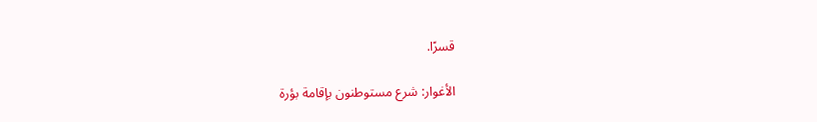قسرًا.

الأغوار: شرع مستوطنون بإقامة بؤرة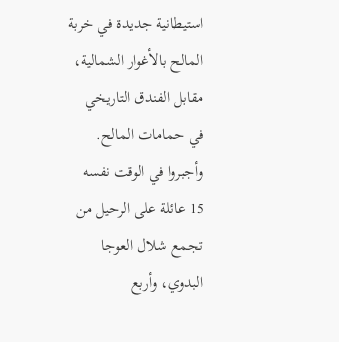استيطانية جديدة في خربة المالح بالأغوار الشمالية، مقابل الفندق التاريخي في حمامات المالح. وأجبروا في الوقت نفسه 15 عائلة على الرحيل من تجمع شلال العوجا البدوي، وأربع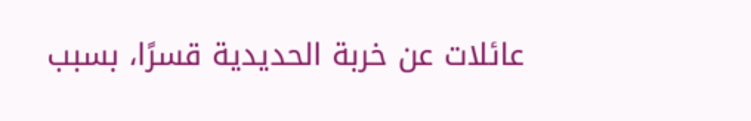عائلات عن خربة الحديدية قسرًا، بسبب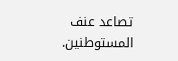تصاعد عنف المستوطنين.